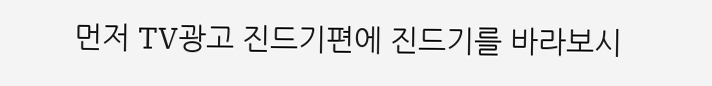먼저 TV광고 진드기편에 진드기를 바라보시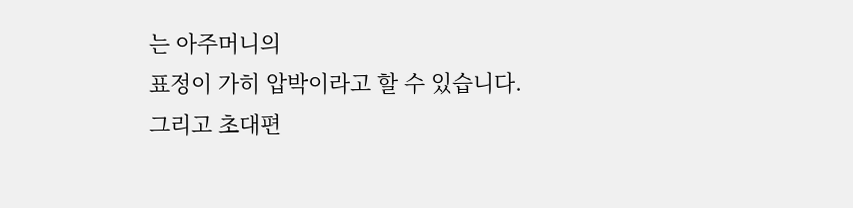는 아주머니의
표정이 가히 압박이라고 할 수 있습니다.
그리고 초대편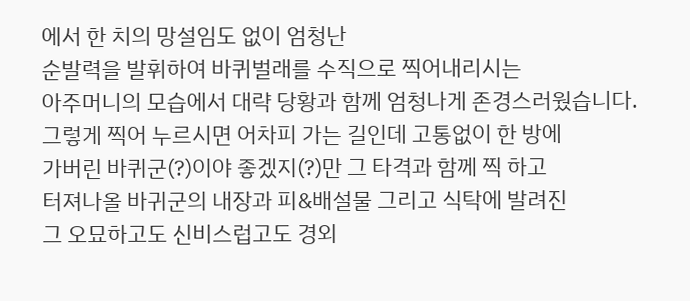에서 한 치의 망설임도 없이 엄청난
순발력을 발휘하여 바퀴벌래를 수직으로 찍어내리시는
아주머니의 모습에서 대략 당황과 함께 엄청나게 존경스러웠습니다.
그렇게 찍어 누르시면 어차피 가는 길인데 고통없이 한 방에
가버린 바퀴군(?)이야 좋겠지(?)만 그 타격과 함께 찍 하고
터져나올 바귀군의 내장과 피&배설물 그리고 식탁에 발려진
그 오묘하고도 신비스럽고도 경외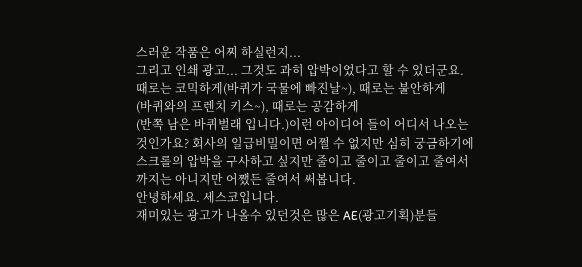스러운 작품은 어찌 하실런지...
그리고 인쇄 광고... 그것도 과히 압박이었다고 할 수 있더군요.
때로는 코믹하게(바퀴가 국물에 빠진날~), 때로는 불안하게
(바퀴와의 프렌치 키스~), 때로는 공감하게
(반쪽 남은 바퀴벌래 입니다.)이런 아이디어 들이 어디서 나오는
것인가요? 회사의 일급비밀이면 어쩔 수 없지만 심히 궁금하기에
스크롤의 압박을 구사하고 싶지만 줄이고 줄이고 줄이고 줄여서
까지는 아니지만 어쨌든 줄여서 써봅니다.
안녕하세요. 세스코입니다.
재미있는 광고가 나올수 있던것은 많은 AE(광고기획)분들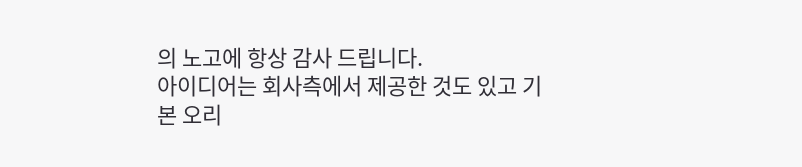의 노고에 항상 감사 드립니다.
아이디어는 회사측에서 제공한 것도 있고 기본 오리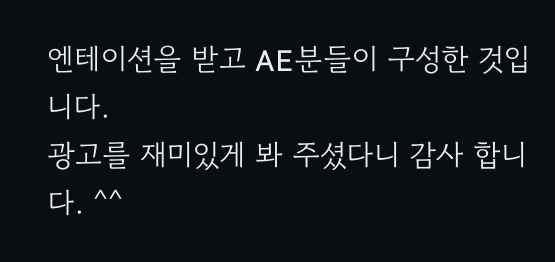엔테이션을 받고 AE분들이 구성한 것입니다.
광고를 재미있게 봐 주셨다니 감사 합니다. ^^